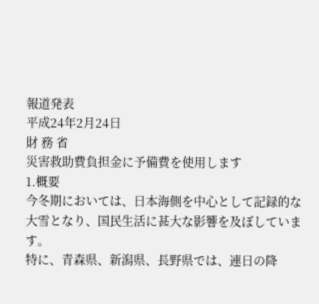報道発表
平成24年2月24日
財 務 省
災害救助費負担金に予備費を使用します
1.概要
今冬期においては、日本海側を中心として記録的な大雪となり、国民生活に甚大な影響を及ぼしています。
特に、青森県、新潟県、長野県では、連日の降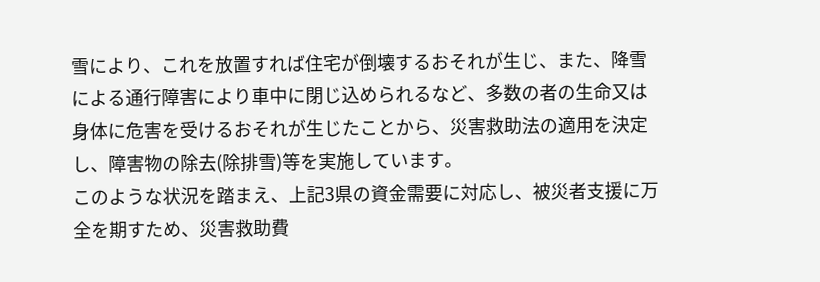雪により、これを放置すれば住宅が倒壊するおそれが生じ、また、降雪による通行障害により車中に閉じ込められるなど、多数の者の生命又は身体に危害を受けるおそれが生じたことから、災害救助法の適用を決定し、障害物の除去(除排雪)等を実施しています。
このような状況を踏まえ、上記3県の資金需要に対応し、被災者支援に万全を期すため、災害救助費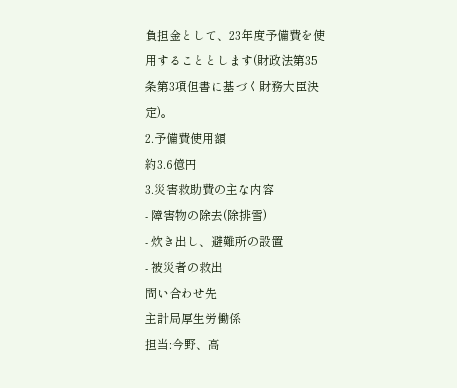負担金として、23年度予備費を使用することとします(財政法第35条第3項但書に基づく財務大臣決定)。
2.予備費使用額
約3.6億円
3.災害救助費の主な内容
- 障害物の除去(除排雪)
- 炊き出し、避難所の設置
- 被災者の救出
問い合わせ先
主計局厚生労働係
担当:今野、高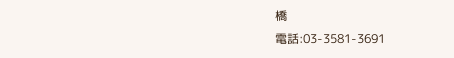橋
電話:03-3581-3691